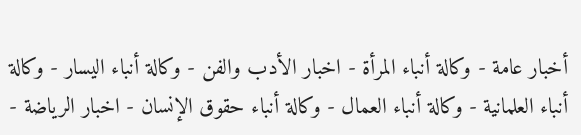أخبار عامة - وكالة أنباء المرأة - اخبار الأدب والفن - وكالة أنباء اليسار - وكالة أنباء العلمانية - وكالة أنباء العمال - وكالة أنباء حقوق الإنسان - اخبار الرياضة -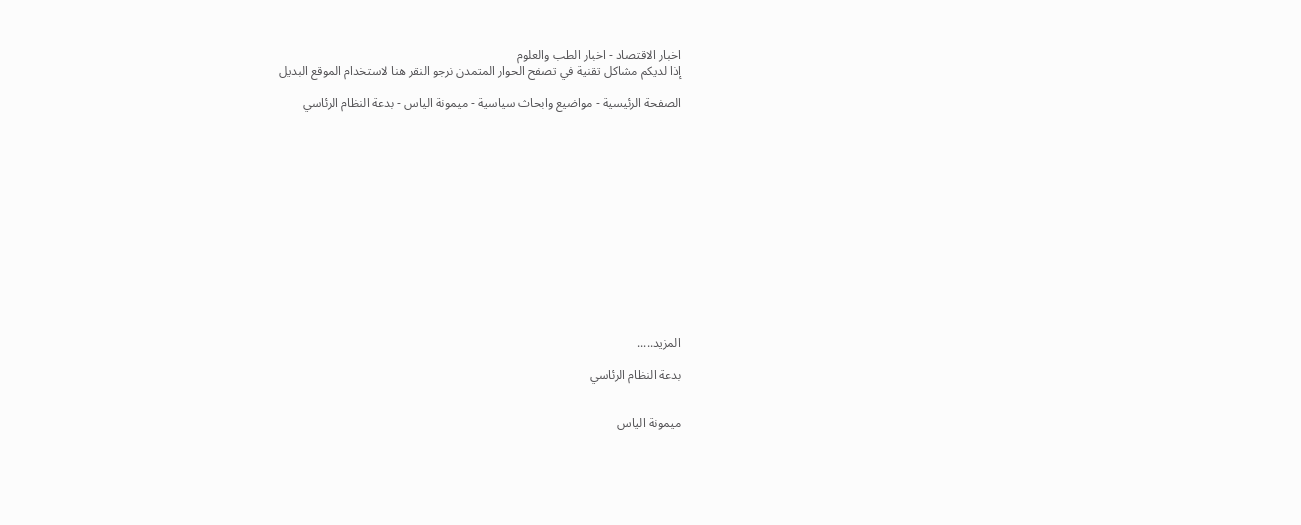اخبار الاقتصاد - اخبار الطب والعلوم
إذا لديكم مشاكل تقنية في تصفح الحوار المتمدن نرجو النقر هنا لاستخدام الموقع البديل

الصفحة الرئيسية - مواضيع وابحاث سياسية - ميمونة الياس - بدعة النظام الرئاسي














المزيد.....

بدعة النظام الرئاسي


ميمونة الياس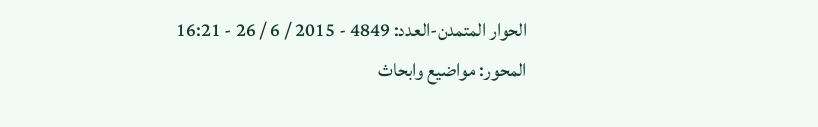الحوار المتمدن-العدد: 4849 - 2015 / 6 / 26 - 16:21
المحور: مواضيع وابحاث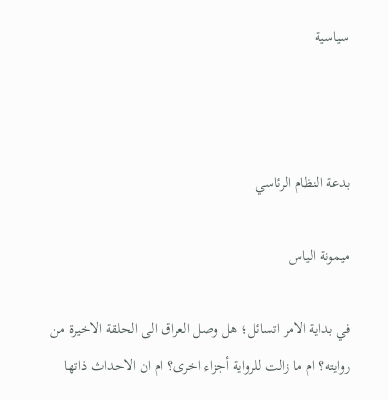سياسية



بدعة النظام الرئاسي

ميمونة الياس

في بداية الامر اتسائل؛ هل وصل العراق الى الحلقة الاخيرة من روايته؟ ام ما زالت للرواية أجزاء اخرى؟ ام ان الاحداث ذاتها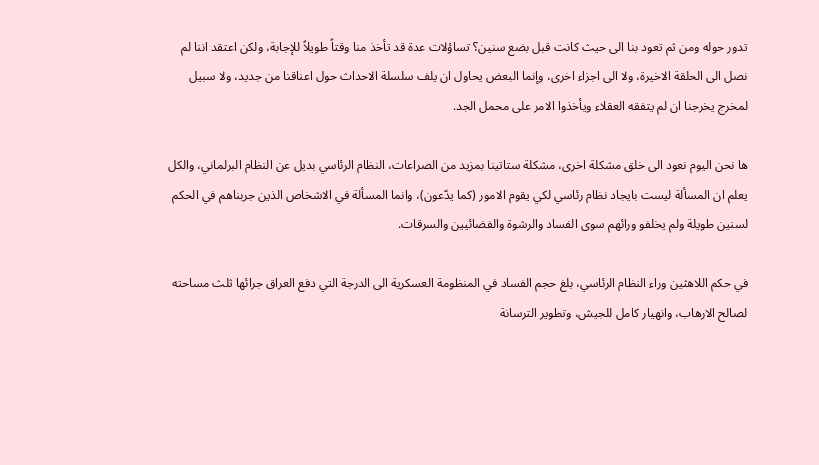تدور حوله ومن ثم تعود بنا الى حيث كانت قبل بضع سنين؟ تساؤلات عدة قد تأخذ منا وقتاً طويلاً للإجابة، ولكن اعتقد اننا لم نصل الى الحلقة الاخيرة، ولا الى اجزاء اخرى، وإنما البعض يحاول ان يلف سلسلة الاحداث حول اعناقنا من جديد، ولا سبيل لمخرج يخرجنا ان لم يتفقه العقلاء ويأخذوا الامر على محمل الجد.

ها نحن اليوم نعود الى خلق مشكلة اخرى، مشكلة ستاتينا بمزيد من الصراعات، النظام الرئاسي بديل عن النظام البرلماني، والكل يعلم ان المسألة ليست بايجاد نظام رئاسي لكي يقوم الامور (كما يدّعون)، وانما المسألة في الاشخاص الذين جربناهم في الحكم لسنين طويلة ولم يخلفو ورائهم سوى الفساد والرشوة والفضائيين والسرقات.

في حكم اللاهثين وراء النظام الرئاسي، بلغ حجم الفساد في المنظومة العسكرية الى الدرجة التي دفع العراق جرائها ثلث مساحته لصالح الارهاب، وانهيار كامل للجيش، وتطوير الترسانة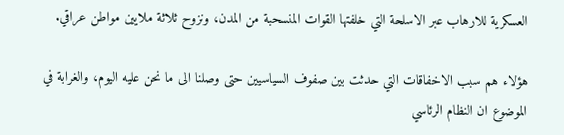العسكرية للارهاب عبر الاسلحة التي خلفتها القوات المنسحبة من المدن، ونزوح ثلاثة ملايين مواطن عراقي.

هؤلاء هم سبب الاخفاقات التي حدثت بين صفوف السياسيين حتى وصلنا الى ما نحن عليه اليوم، والغرابة في الموضوع ان النظام الرئاسي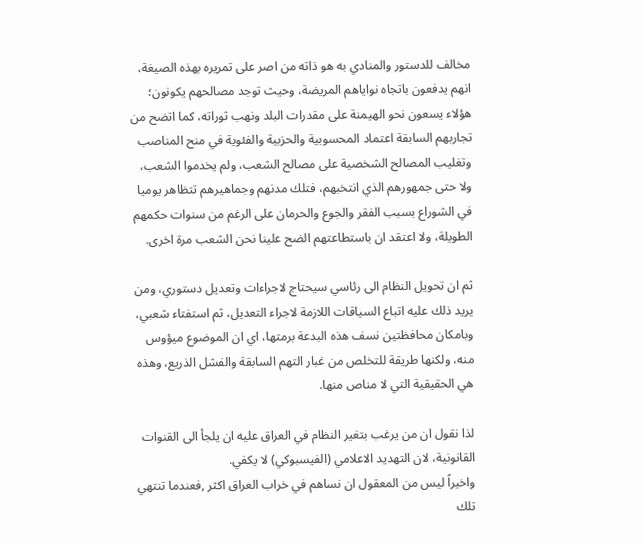مخالف للدستور والمنادي به هو ذاته من اصر على تمريره بهذه الصيغة، انهم يدفعون باتجاه نواياهم المريضة، وحيث توجد مصالحهم يكونون؛ هؤلاء يسعون نحو الهيمنة على مقدرات البلد ونهب ثوراته، كما اتضح من تجاربهم السابقة اعتماد المحسوبية والحزبية والفئوية في منح المناصب وتغليب المصالح الشخصية على مصالح الشعب، ولم يخدموا الشعب، ولا حتى جمهورهم الذي انتخبهم، فتلك مدنهم وجماهيرهم تتظاهر يوميا في الشوراع بسبب الفقر والجوع والحرمان على الرغم من سنوات حكمهم الطويلة، ولا اعتقد ان باستطاعتهم الضح علينا نحن الشعب مرة اخرى.

ثم ان تحويل النظام الى رئاسي سيحتاج لاجراءات وتعديل دستوري، ومن يريد ذلك عليه اتباع السياقات اللازمة لاجراء التعديل، ثم استفتاء شعبي، وبامكان محافظتين نسف هذه البدعة برمتها، اي ان الموضوع ميؤوس منه، ولكنها طريقة للتخلص من غبار التهم السابقة والفشل الذريع، وهذه هي الحقيقية التي لا مناص منها.

لذا نقول ان من يرغب بتغير النظام في العراق عليه ان يلجأ الى القنوات القانونية، لان التهديد الاعلامي (الفيسبوكي) لا يكفي.
واخيراً ليس من المعقول ان نساهم في خراب العراق اكثر ,فعندما تنتهي تلك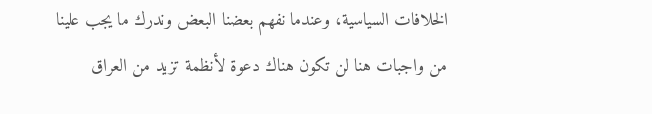الخلافات السياسية، وعندما نفهم بعضنا البعض وندرك ما يجب علينا من واجبات هنا لن تكون هناك دعوة لأنظمة تزيد من العراق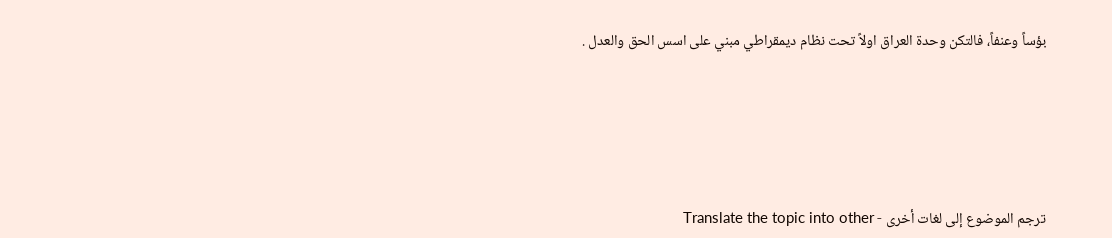بؤساً وعنفاً، فالتكن وحدة العراق اولاً تحت نظام ديمقراطي مبني على اسس الحق والعدل .






ترجم الموضوع إلى لغات أخرى - Translate the topic into other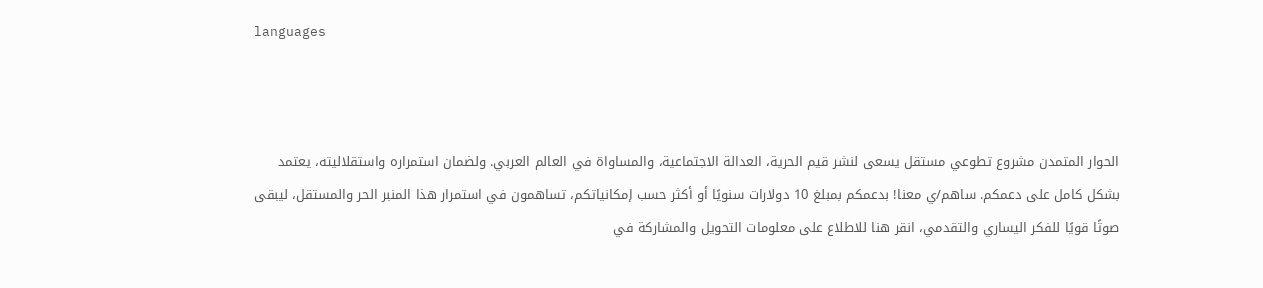languages



الحوار المتمدن مشروع تطوعي مستقل يسعى لنشر قيم الحرية، العدالة الاجتماعية، والمساواة في العالم العربي. ولضمان استمراره واستقلاليته، يعتمد بشكل كامل على دعمكم. ساهم/ي معنا! بدعمكم بمبلغ 10 دولارات سنويًا أو أكثر حسب إمكانياتكم، تساهمون في استمرار هذا المنبر الحر والمستقل، ليبقى صوتًا قويًا للفكر اليساري والتقدمي، انقر هنا للاطلاع على معلومات التحويل والمشاركة في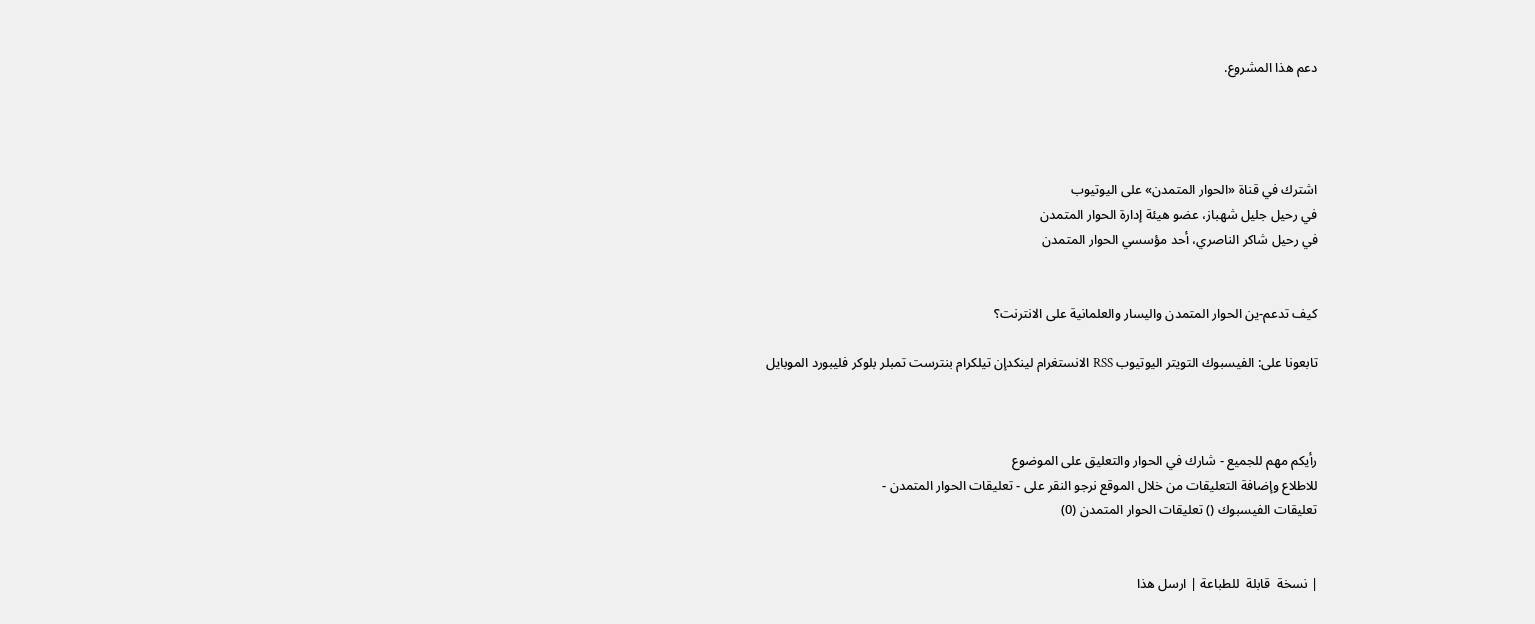دعم هذا المشروع.




اشترك في قناة «الحوار المتمدن» على اليوتيوب
في رحيل جليل شهباز، عضو هيئة إدارة الحوار المتمدن
في رحيل شاكر الناصري، أحد مؤسسي الحوار المتمدن


كيف تدعم-ين الحوار المتمدن واليسار والعلمانية على الانترنت؟

تابعونا على: الفيسبوك التويتر اليوتيوب RSS الانستغرام لينكدإن تيلكرام بنترست تمبلر بلوكر فليبورد الموبايل



رأيكم مهم للجميع - شارك في الحوار والتعليق على الموضوع
للاطلاع وإضافة التعليقات من خلال الموقع نرجو النقر على - تعليقات الحوار المتمدن -
تعليقات الفيسبوك () تعليقات الحوار المتمدن (0)


| نسخة  قابلة  للطباعة | ارسل هذا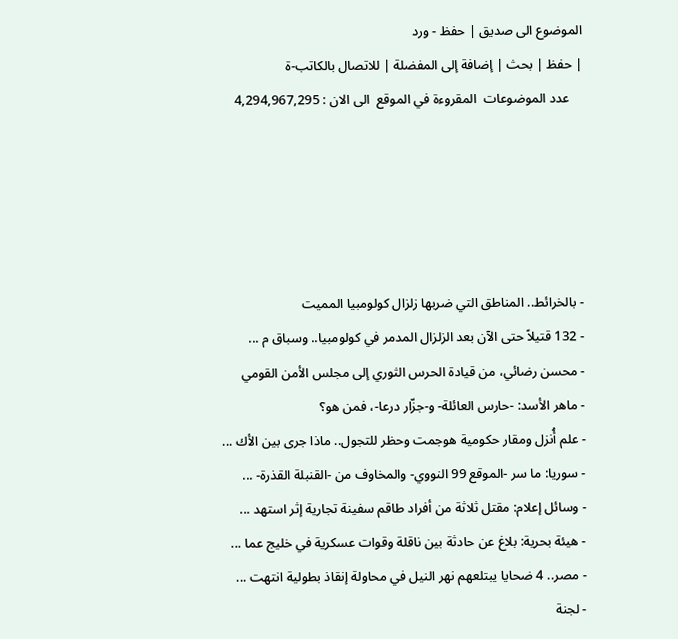الموضوع الى صديق | حفظ - ورد
| حفظ | بحث | إضافة إلى المفضلة | للاتصال بالكاتب-ة
    عدد الموضوعات  المقروءة في الموقع  الى الان : 4,294,967,295





- بالخرائط.. المناطق التي ضربها زلزال كولومبيا المميت
- 132 قتيلاً حتى الآن بعد الزلزال المدمر في كولومبيا.. وسباق م ...
- محسن رضائي، من قيادة الحرس الثوري إلى مجلس الأمن القومي
- ماهر الأسد: -حارس العائلة- و-جزّار درعا-، فمن هو؟
- علم أُنزل ومقار حكومية هوجمت وحظر للتجول.. ماذا جرى بين الأك ...
- سوريا: ما سر -الموقع 99 النووي- والمخاوف من -القنبلة القذرة- ...
- وسائل إعلام: مقتل ثلاثة من أفراد طاقم سفينة تجارية إثر استهد ...
- هيئة بحرية: بلاغ عن حادثة بين ناقلة وقوات عسكرية في خليج عما ...
- مصر.. 4 ضحايا يبتلعهم نهر النيل في محاولة إنقاذ بطولية انتهت ...
- لجنة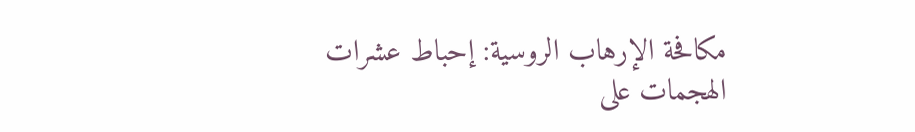مكافحة الإرهاب الروسية: إحباط عشرات الهجمات على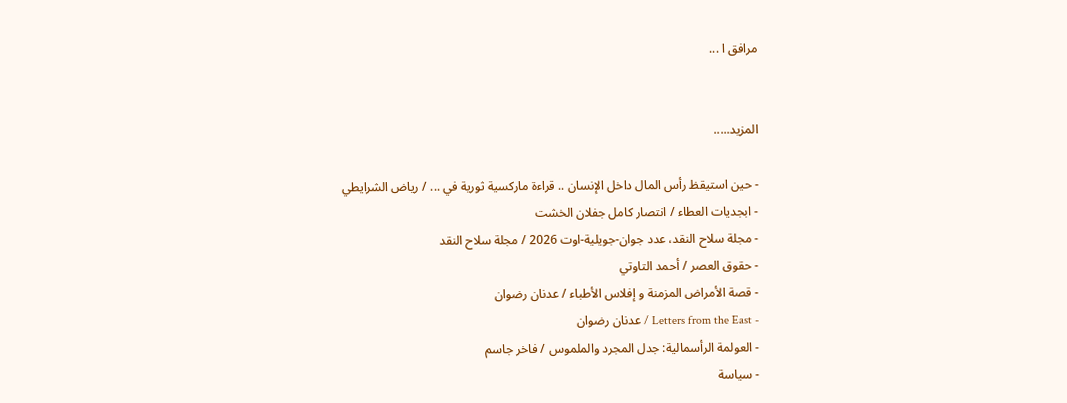مرافق ا ...


المزيد.....

- حين استيقظ رأس المال داخل الإنسان .. قراءة ماركسية ثورية في ... / رياض الشرايطي
- ابجديات العطاء / انتصار كامل جفلان الخشت
- مجلة سلاح النقد، عدد جوان-جويلية-اوت 2026 / مجلة سلاح النقد
- حقوق العصر / أحمد التاوتي
- قصة الأمراض المزمنة و إفلاس الأطباء / عدنان رضوان
- Letters from the East / عدنان رضوان
- العولمة الرأسمالية: جدل المجرد والملموس / فاخر جاسم
- سياسة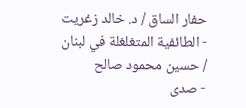حفار الساق / د. خالد زغريت
- الطائفية المتغلغلة في لبنان / حسين محمود صالح
- صدى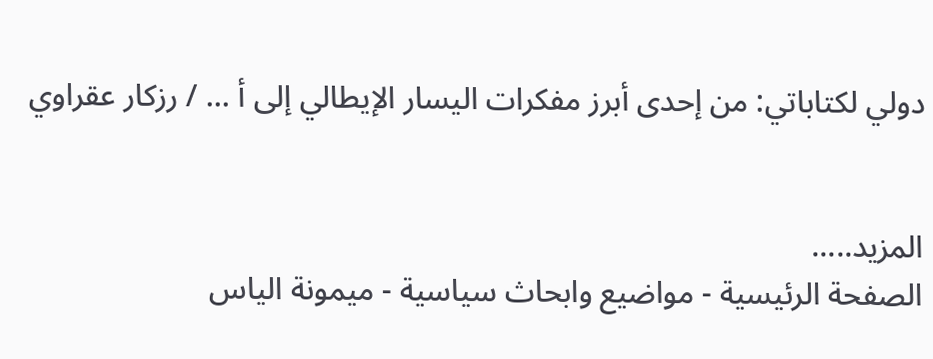دولي لكتاباتي: من إحدى أبرز مفكرات اليسار الإيطالي إلى أ ... / رزكار عقراوي


المزيد.....
الصفحة الرئيسية - مواضيع وابحاث سياسية - ميمونة الياس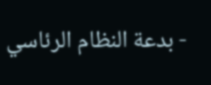- بدعة النظام الرئاسي